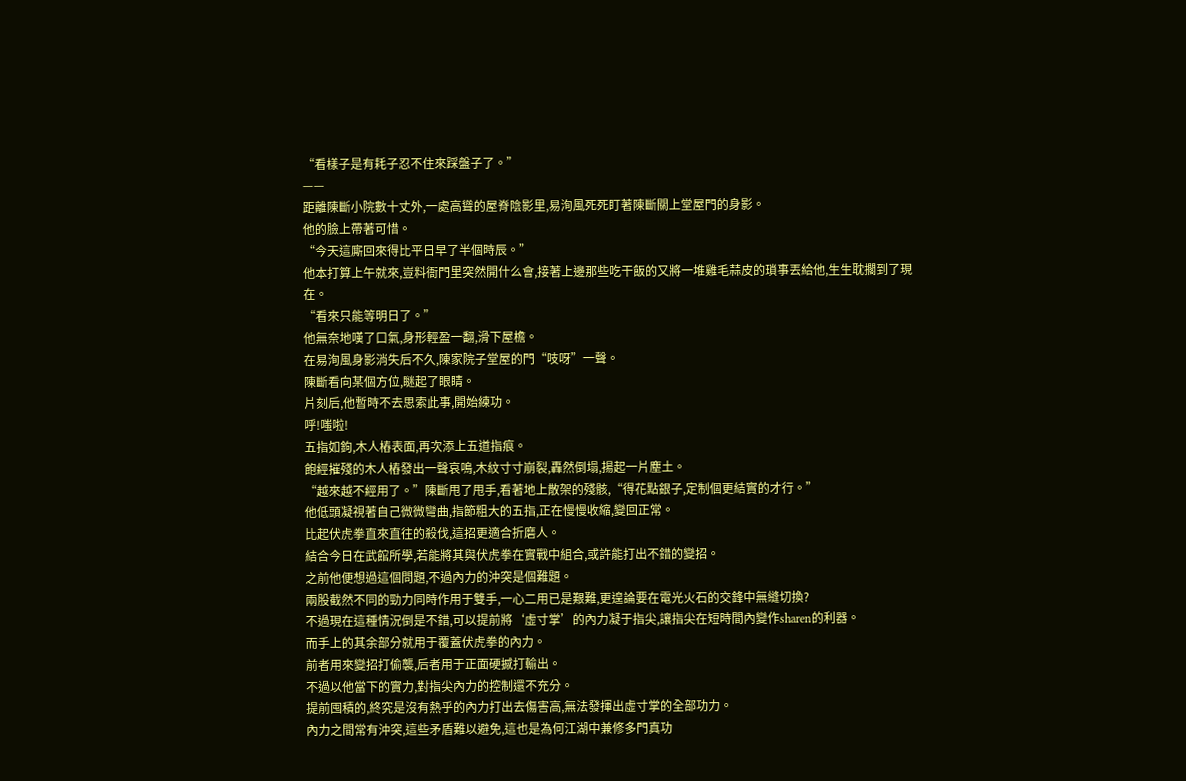“看樣子是有耗子忍不住來踩盤子了。”
——
距離陳斷小院數十丈外,一處高聳的屋脊陰影里,易洵風死死盯著陳斷關上堂屋門的身影。
他的臉上帶著可惜。
“今天這廝回來得比平日早了半個時辰。”
他本打算上午就來,豈料衙門里突然開什么會,接著上邊那些吃干飯的又將一堆雞毛蒜皮的瑣事丟給他,生生耽擱到了現在。
“看來只能等明日了。”
他無奈地嘆了口氣,身形輕盈一翻,滑下屋檐。
在易洵風身影消失后不久,陳家院子堂屋的門“吱呀”一聲。
陳斷看向某個方位,瞇起了眼睛。
片刻后,他暫時不去思索此事,開始練功。
呼!嗤啦!
五指如鉤,木人樁表面,再次添上五道指痕。
飽經摧殘的木人樁發出一聲哀鳴,木紋寸寸崩裂,轟然倒塌,揚起一片塵土。
“越來越不經用了。”陳斷甩了甩手,看著地上散架的殘骸,“得花點銀子,定制個更結實的才行。”
他低頭凝視著自己微微彎曲,指節粗大的五指,正在慢慢收縮,變回正常。
比起伏虎拳直來直往的殺伐,這招更適合折磨人。
結合今日在武館所學,若能將其與伏虎拳在實戰中組合,或許能打出不錯的變招。
之前他便想過這個問題,不過內力的沖突是個難題。
兩股截然不同的勁力同時作用于雙手,一心二用已是艱難,更遑論要在電光火石的交鋒中無縫切換?
不過現在這種情況倒是不錯,可以提前將‘虛寸掌’的內力凝于指尖,讓指尖在短時間內變作sharen的利器。
而手上的其余部分就用于覆蓋伏虎拳的內力。
前者用來變招打偷襲,后者用于正面硬撼打輸出。
不過以他當下的實力,對指尖內力的控制還不充分。
提前囤積的,終究是沒有熱乎的內力打出去傷害高,無法發揮出虛寸掌的全部功力。
內力之間常有沖突,這些矛盾難以避免,這也是為何江湖中兼修多門真功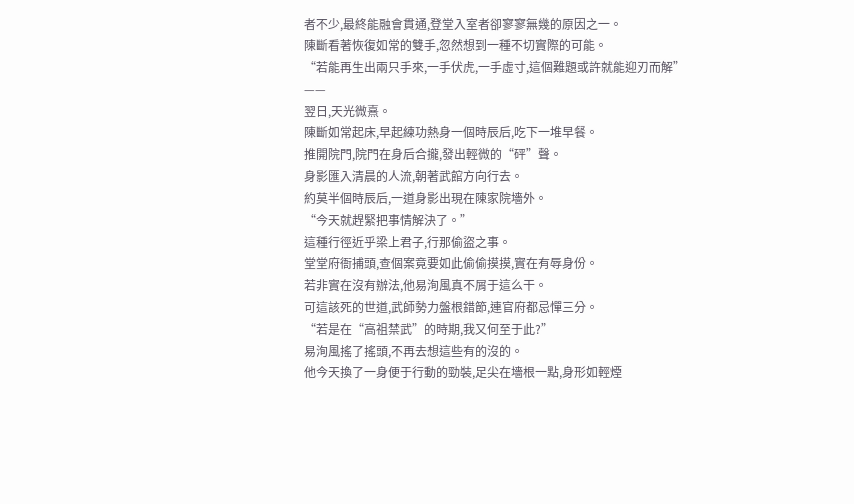者不少,最終能融會貫通,登堂入室者卻寥寥無幾的原因之一。
陳斷看著恢復如常的雙手,忽然想到一種不切實際的可能。
“若能再生出兩只手來,一手伏虎,一手虛寸,這個難題或許就能迎刃而解”
——
翌日,天光微熹。
陳斷如常起床,早起練功熱身一個時辰后,吃下一堆早餐。
推開院門,院門在身后合攏,發出輕微的“砰”聲。
身影匯入清晨的人流,朝著武館方向行去。
約莫半個時辰后,一道身影出現在陳家院墻外。
“今天就趕緊把事情解決了。”
這種行徑近乎梁上君子,行那偷盜之事。
堂堂府衙捕頭,查個案竟要如此偷偷摸摸,實在有辱身份。
若非實在沒有辦法,他易洵風真不屑于這么干。
可這該死的世道,武師勢力盤根錯節,連官府都忌憚三分。
“若是在“高祖禁武”的時期,我又何至于此?”
易洵風搖了搖頭,不再去想這些有的沒的。
他今天換了一身便于行動的勁裝,足尖在墻根一點,身形如輕煙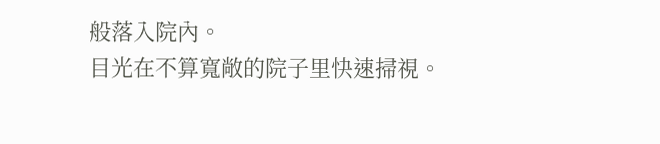般落入院內。
目光在不算寬敞的院子里快速掃視。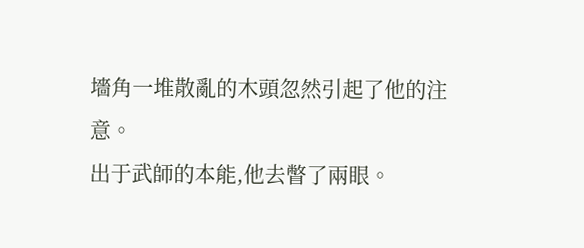墻角一堆散亂的木頭忽然引起了他的注意。
出于武師的本能,他去瞥了兩眼。